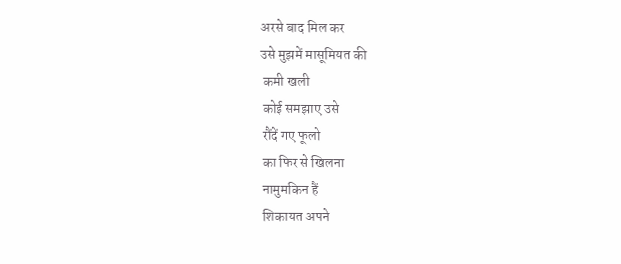अरसे बाद मिल कर
उसे मुझमें मासूमियत की
 कमी खली
 कोई समझाए उसे
 रौंदें गए फूलो
 का फिर से खिलना
 नामुमकिन हैं
 शिकायत अपने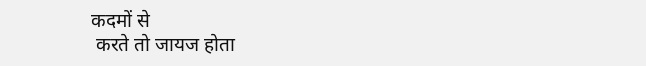कदमों से
 करते तो जायज होता